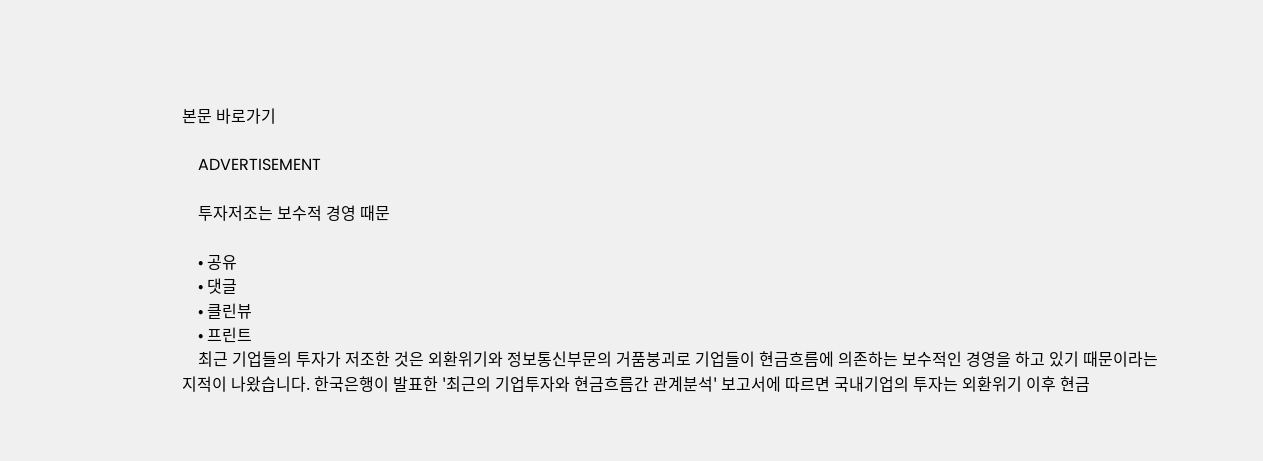본문 바로가기

    ADVERTISEMENT

    투자저조는 보수적 경영 때문

    • 공유
    • 댓글
    • 클린뷰
    • 프린트
    최근 기업들의 투자가 저조한 것은 외환위기와 정보통신부문의 거품붕괴로 기업들이 현금흐름에 의존하는 보수적인 경영을 하고 있기 때문이라는 지적이 나왔습니다. 한국은행이 발표한 '최근의 기업투자와 현금흐름간 관계분석' 보고서에 따르면 국내기업의 투자는 외환위기 이후 현금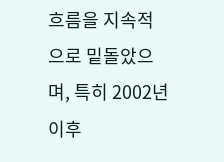흐름을 지속적으로 밑돌았으며, 특히 2002년이후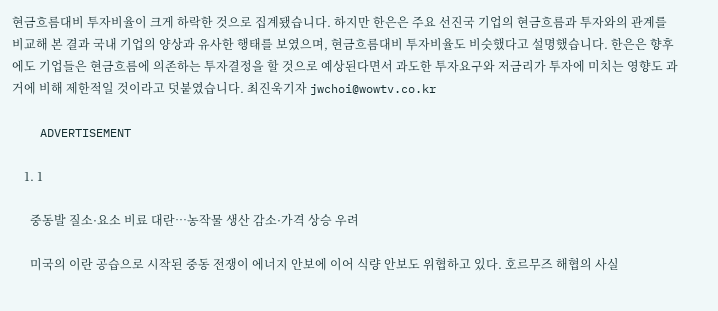현금흐름대비 투자비율이 크게 하락한 것으로 집계됐습니다. 하지만 한은은 주요 선진국 기업의 현금흐름과 투자와의 관계를 비교해 본 결과 국내 기업의 양상과 유사한 행태를 보였으며, 현금흐름대비 투자비율도 비슷했다고 설명했습니다. 한은은 향후에도 기업들은 현금흐름에 의존하는 투자결정을 할 것으로 예상된다면서 과도한 투자요구와 저금리가 투자에 미치는 영향도 과거에 비해 제한적일 것이라고 덧붙였습니다. 최진욱기자 jwchoi@wowtv.co.kr

    ADVERTISEMENT

    1. 1

      중동발 질소·요소 비료 대란…농작물 생산 감소·가격 상승 우려

      미국의 이란 공습으로 시작된 중동 전쟁이 에너지 안보에 이어 식량 안보도 위협하고 있다. 호르무즈 해협의 사실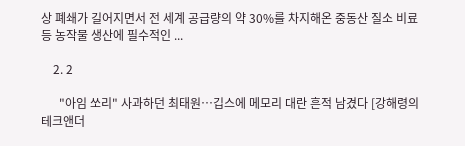상 폐쇄가 길어지면서 전 세계 공급량의 약 30%를 차지해온 중동산 질소 비료 등 농작물 생산에 필수적인 ...

    2. 2

      "아임 쏘리" 사과하던 최태원…깁스에 메모리 대란 흔적 남겼다 [강해령의 테크앤더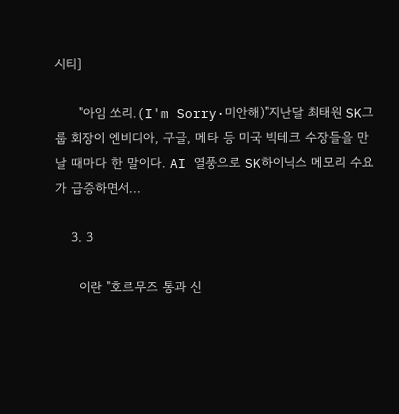시티]

      "아임 쏘리.(I'm Sorry·미안해)"지난달 최태원 SK그룹 회장이 엔비디아, 구글, 메타 등 미국 빅테크 수장들을 만날 때마다 한 말이다. AI 열풍으로 SK하이닉스 메모리 수요가 급증하면서...

    3. 3

      이란 "호르무즈 통과 신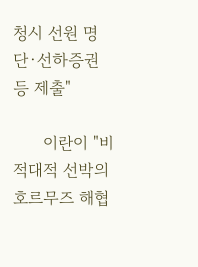청시 선원 명단·선하증권 등 제출"

      이란이 "비적대적 선박의 호르무즈 해협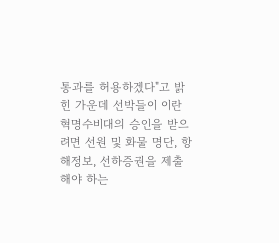통과를 허용하겠다"고 밝힌 가운데 선박들이 이란 혁명수비대의 승인을 받으려면 선원 및 화물 명단, 항해정보, 선하증권을 제출해야 하는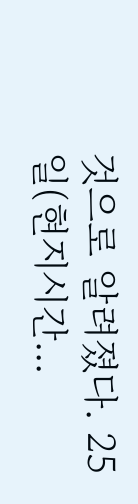것으로 알려졌다. 25일(현지시간...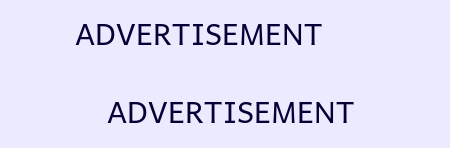ADVERTISEMENT

    ADVERTISEMENT